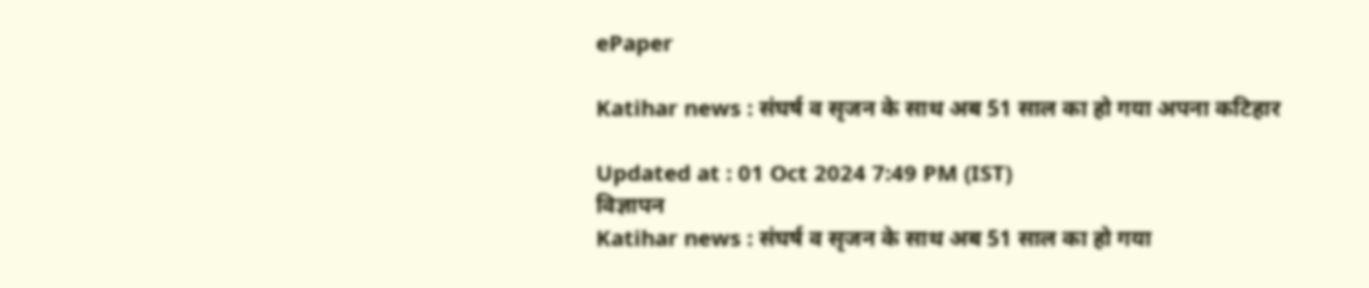ePaper

Katihar news : संघर्ष व सृजन के साथ अब 51 साल का हो गया अपना कटिहार

Updated at : 01 Oct 2024 7:49 PM (IST)
विज्ञापन
Katihar news : संघर्ष व सृजन के साथ अब 51 साल का हो गया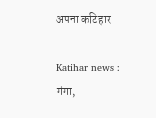अपना कटिहार

Katihar news : गंगा,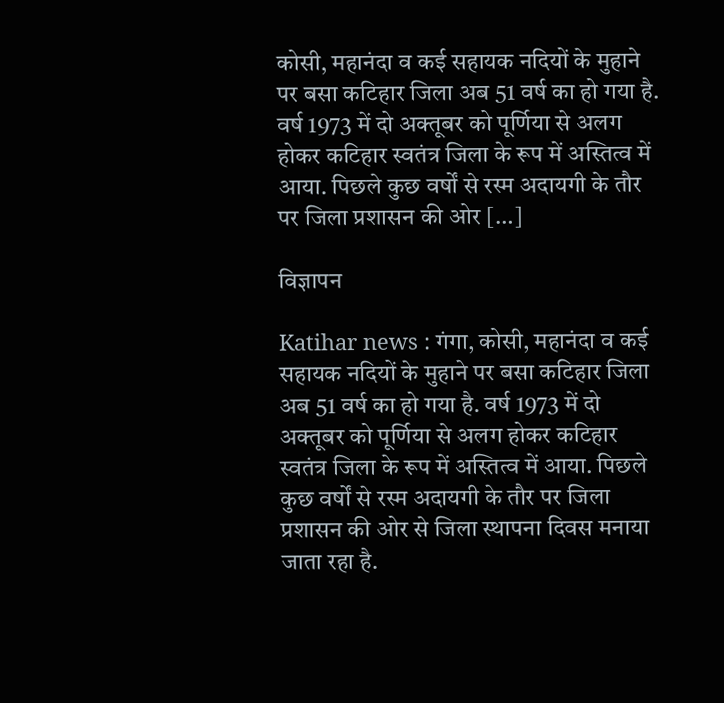कोसी, महानंदा व कई सहायक नदियों के मुहाने पर बसा कटिहार जिला अब 51 वर्ष का हो गया है. वर्ष 1973 में दो अक्तूबर को पूर्णिया से अलग होकर कटिहार स्वतंत्र जिला के रूप में अस्तित्व में आया. पिछले कुछ वर्षों से रस्म अदायगी के तौर पर जिला प्रशासन की ओर […]

विज्ञापन

Katihar news : गंगा, कोसी, महानंदा व कई सहायक नदियों के मुहाने पर बसा कटिहार जिला अब 51 वर्ष का हो गया है. वर्ष 1973 में दो अक्तूबर को पूर्णिया से अलग होकर कटिहार स्वतंत्र जिला के रूप में अस्तित्व में आया. पिछले कुछ वर्षों से रस्म अदायगी के तौर पर जिला प्रशासन की ओर से जिला स्थापना दिवस मनाया जाता रहा है.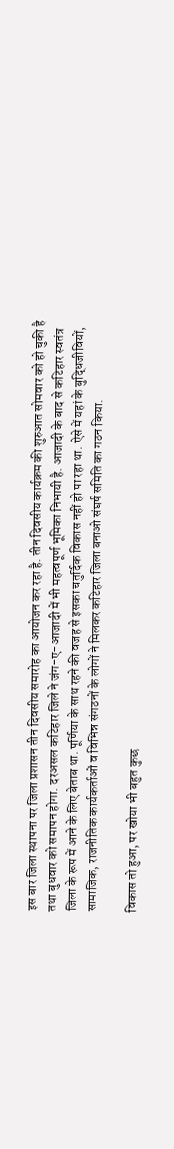इस बार जिला स्थापना पर जिला प्रशासन तीन दिवसीय समारोह का आयोजन कर रहा है. तीन दिवसीय कार्यक्रम की शुरुआत सोमवार को हो चुकी है तथा बुधवार को समापन होगा. दरअसल कटिहार जिले ने जंग-ए-आजादी में भी महत्वपूर्ण भूमिका निभायी है. आजादी के बाद से कटिहार स्वतंत्र जिला के रूप में आने के लिए बेताब था. पूर्णिया के साथ रहने की वजह से इसका चतुर्दिक विकास नहीं हो पा रहा था. ऐसे में यहां के बुद्धिजीवियों, सामाजिक, राजनीतिक कार्यकर्ताओं व विभिन्न संगठनों के लोगों ने मिलकर कटिहार जिला बनाओ संघर्ष समिति का गठन किया.

विकास तो हुआ, पर खोया भी बहुत कुछ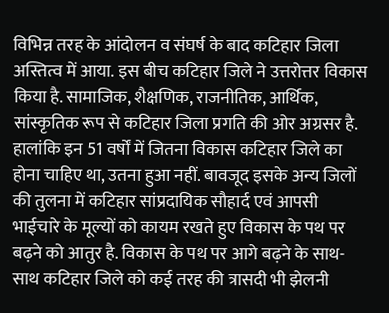विभिन्न तरह के आंदोलन व संघर्ष के बाद कटिहार जिला अस्तित्व में आया. इस बीच कटिहार जिले ने उत्तरोत्तर विकास किया है. सामाजिक, शैक्षणिक, राजनीतिक, आर्थिक, सांस्कृतिक रूप से कटिहार जिला प्रगति की ओर अग्रसर है. हालांकि इन 51 वर्षों में जितना विकास कटिहार जिले का होना चाहिए था, उतना हुआ नहीं. बावजूद इसके अन्य जिलों की तुलना में कटिहार सांप्रदायिक सौहार्द एवं आपसी भाईचारे के मूल्यों को कायम रखते हुए विकास के पथ पर बढ़ने को आतुर है. विकास के पथ पर आगे बढ़ने के साथ-साथ कटिहार जिले को कई तरह की त्रासदी भी झेलनी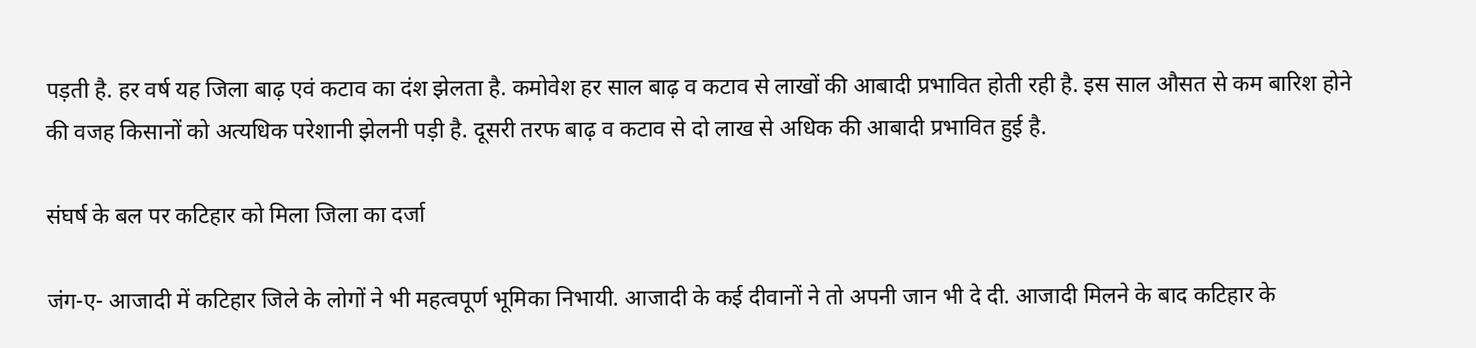पड़ती है. हर वर्ष यह जिला बाढ़ एवं कटाव का दंश झेलता है. कमोवेश हर साल बाढ़ व कटाव से लाखों की आबादी प्रभावित होती रही है. इस साल औसत से कम बारिश होने की वजह किसानों को अत्यधिक परेशानी झेलनी पड़ी है. दूसरी तरफ बाढ़ व कटाव से दो लाख से अधिक की आबादी प्रभावित हुई है.

संघर्ष के बल पर कटिहार को मिला जिला का दर्जा

जंग-ए- आजादी में कटिहार जिले के लोगों ने भी महत्वपूर्ण भूमिका निभायी. आजादी के कई दीवानों ने तो अपनी जान भी दे दी. आजादी मिलने के बाद कटिहार के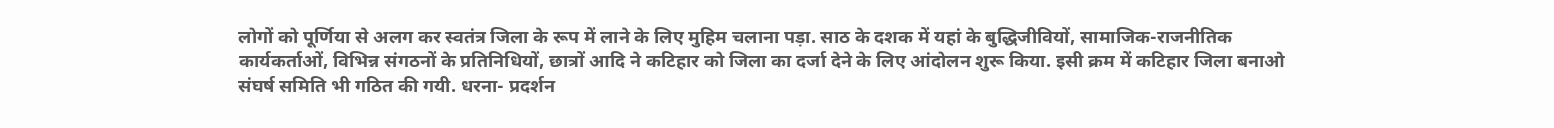लोगों को पूर्णिया से अलग कर स्वतंत्र जिला के रूप में लाने के लिए मुहिम चलाना पड़ा. साठ के दशक में यहां के बुद्धिजीवियों, सामाजिक-राजनीतिक कार्यकर्ताओं, विभिन्न संगठनों के प्रतिनिधियों, छात्रों आदि ने कटिहार को जिला का दर्जा देने के लिए आंदोलन शुरू किया. इसी क्रम में कटिहार जिला बनाओ संघर्ष समिति भी गठित की गयी. धरना- प्रदर्शन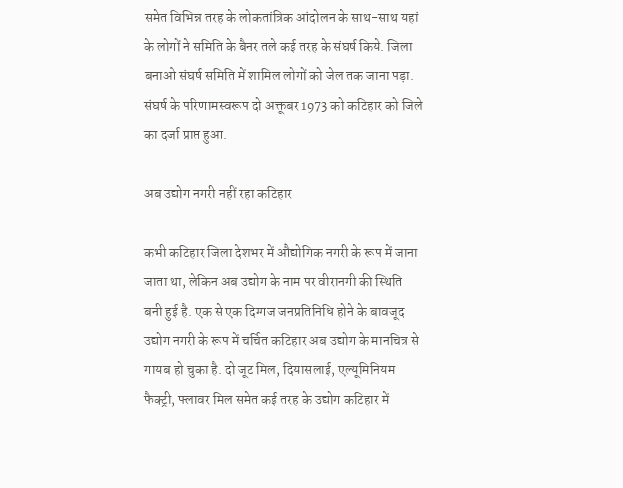समेत विभिन्न तरह के लोकतांत्रिक आंदोलन के साथ-साथ यहां के लोगों ने समिति के बैनर तले कई तरह के संघर्ष किये. जिला बनाओ संघर्ष समिति में शामिल लोगों को जेल तक जाना पड़ा. संघर्ष के परिणामस्वरूप दो अक्तूबर 1973 को कटिहार को जिले का दर्जा प्राप्त हुआ.

अब उद्योग नगरी नहीं रहा कटिहार

कभी कटिहार जिला देशभर में औद्योगिक नगरी के रूप में जाना जाता था, लेकिन अब उद्योग के नाम पर वीरानगी की स्थिति बनी हुई है. एक से एक दिग्गज जनप्रतिनिधि होने के बावजूद उद्योग नगरी के रूप में चर्चित कटिहार अब उद्योग के मानचित्र से गायब हो चुका है. दो जूट मिल, दियासलाई, एल्यूमिनियम फैक्ट्री, फ्लावर मिल समेत कई तरह के उद्योग कटिहार में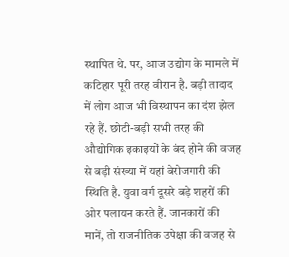स्थापित थे. पर, आज उद्योग के मामले में कटिहार पूरी तरह वीरान है. बड़ी तादाद में लोग आज भी विस्थापन का दंश झेल रहे हैं. छोटी-बड़ी सभी तरह की औद्योगिक इकाइयों के बंद होने की वजह से बड़ी संख्या में यहां बेरोजगारी की स्थिति है. युवा वर्ग दूसरे बड़े शहरों की ओर पलायन करते हैं. जानकारों की मानें, तो राजनीतिक उपेक्षा की वजह से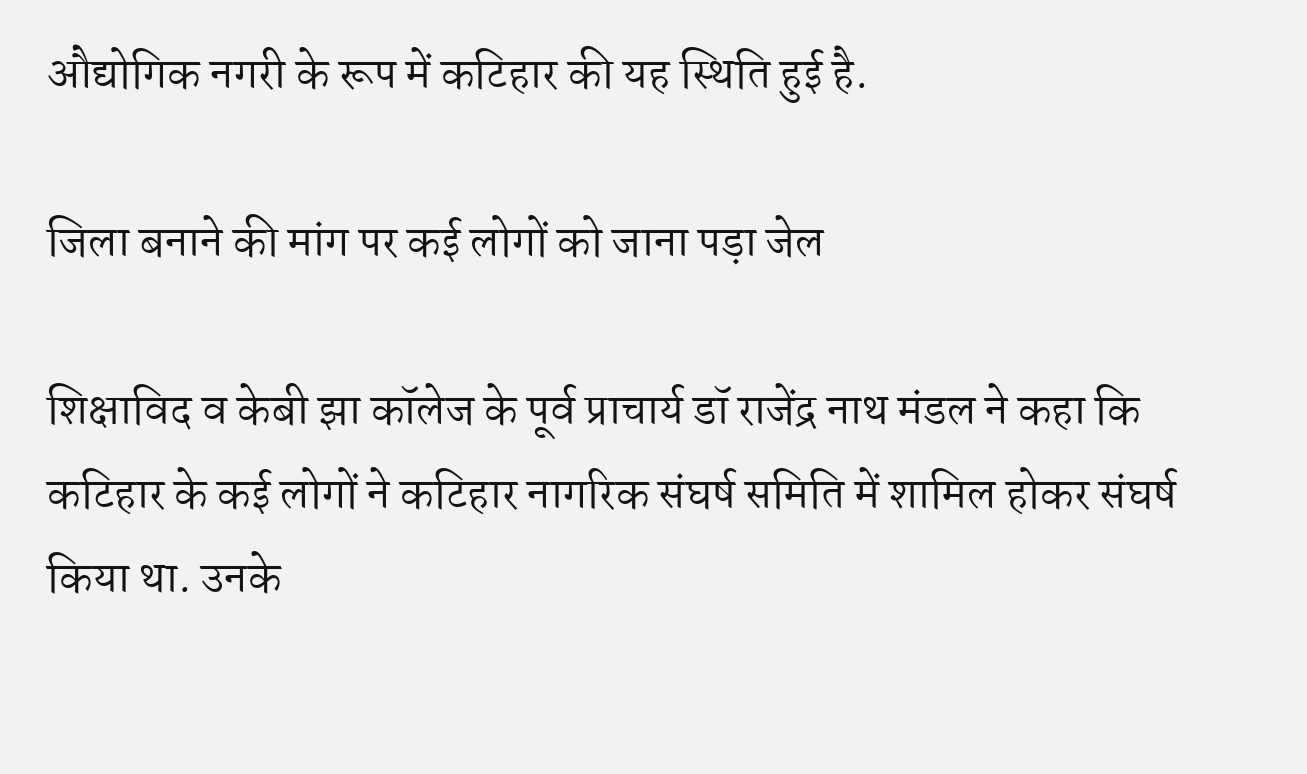औद्योगिक नगरी के रूप में कटिहार की यह स्थिति हुई है.

जिला बनाने की मांग पर कई लोगों को जाना पड़ा जेल

शिक्षाविद व केबी झा कॉलेज के पूर्व प्राचार्य डॉ राजेंद्र नाथ मंडल ने कहा कि कटिहार के कई लोगों ने कटिहार नागरिक संघर्ष समिति में शामिल होकर संघर्ष किया था. उनके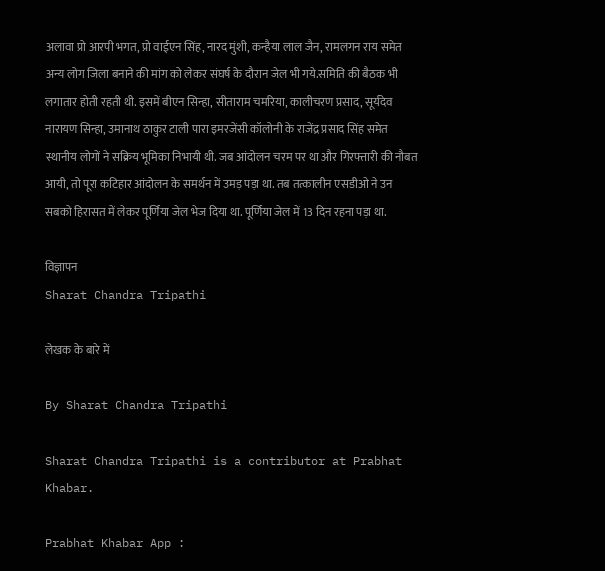अलावा प्रो आरपी भगत, प्रो वाईएन सिंह, नारद मुंशी, कन्हैया लाल जैन, रामलगन राय समेत अन्य लोग जिला बनाने की मांग को लेकर संघर्ष के दौरान जेल भी गये.समिति की बैठक भी लगातार होती रहती थी. इसमें बीएन सिन्हा, सीताराम चमरिया, कालीचरण प्रसाद, सूर्यदेव नारायण सिन्हा, उमानाथ ठाकुर टाली पारा इमरजेंसी कॉलोनी के राजेंद्र प्रसाद सिंह समेत स्थानीय लोगों ने सक्रिय भूमिका निभायी थी. जब आंदोलन चरम पर था और गिरफ्तारी की नौबत आयी, तो पूरा कटिहार आंदोलन के समर्थन में उमड़ पड़ा था. तब तत्कालीन एसडीओ ने उन सबको हिरासत में लेकर पूर्णिया जेल भेज दिया था. पूर्णिया जेल में 13 दिन रहना पड़ा था.

विज्ञापन
Sharat Chandra Tripathi

लेखक के बारे में

By Sharat Chandra Tripathi

Sharat Chandra Tripathi is a contributor at Prabhat Khabar.

Prabhat Khabar App :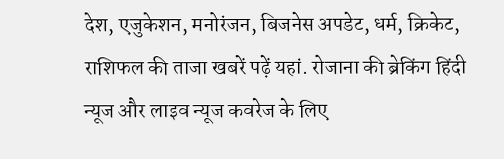देश, एजुकेशन, मनोरंजन, बिजनेस अपडेट, धर्म, क्रिकेट, राशिफल की ताजा खबरें पढ़ें यहां. रोजाना की ब्रेकिंग हिंदी न्यूज और लाइव न्यूज कवरेज के लिए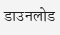डाउनलोड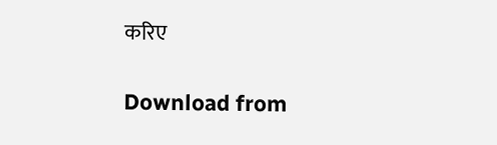करिए

Download from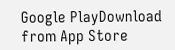Google PlayDownload from App Store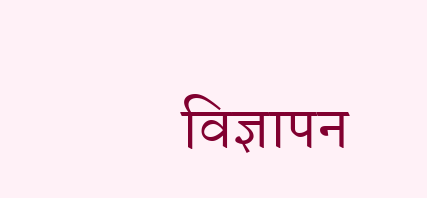विज्ञापन